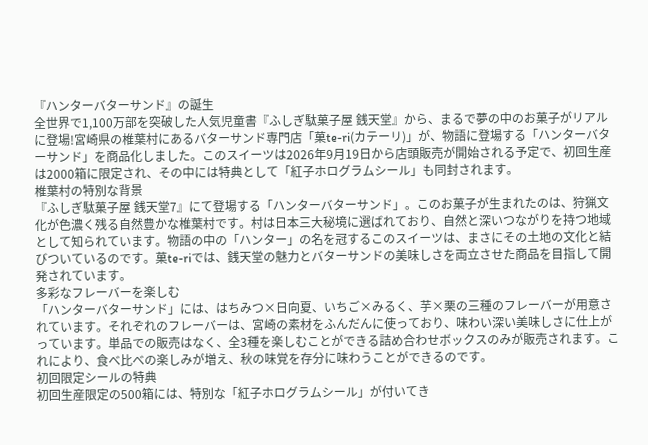『ハンターバターサンド』の誕生
全世界で1,100万部を突破した人気児童書『ふしぎ駄菓子屋 銭天堂』から、まるで夢の中のお菓子がリアルに登場!宮崎県の椎葉村にあるバターサンド専門店「菓te-ri(カテーリ)」が、物語に登場する「ハンターバターサンド」を商品化しました。このスイーツは2026年9月19日から店頭販売が開始される予定で、初回生産は2000箱に限定され、その中には特典として「紅子ホログラムシール」も同封されます。
椎葉村の特別な背景
『ふしぎ駄菓子屋 銭天堂7』にて登場する「ハンターバターサンド」。このお菓子が生まれたのは、狩猟文化が色濃く残る自然豊かな椎葉村です。村は日本三大秘境に選ばれており、自然と深いつながりを持つ地域として知られています。物語の中の「ハンター」の名を冠するこのスイーツは、まさにその土地の文化と結びついているのです。菓te-riでは、銭天堂の魅力とバターサンドの美味しさを両立させた商品を目指して開発されています。
多彩なフレーバーを楽しむ
「ハンターバターサンド」には、はちみつ×日向夏、いちご×みるく、芋×栗の三種のフレーバーが用意されています。それぞれのフレーバーは、宮崎の素材をふんだんに使っており、味わい深い美味しさに仕上がっています。単品での販売はなく、全3種を楽しむことができる詰め合わせボックスのみが販売されます。これにより、食べ比べの楽しみが増え、秋の味覚を存分に味わうことができるのです。
初回限定シールの特典
初回生産限定の500箱には、特別な「紅子ホログラムシール」が付いてき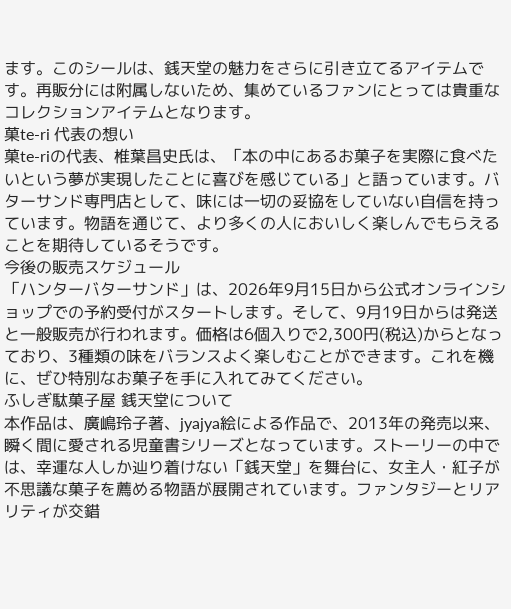ます。このシールは、銭天堂の魅力をさらに引き立てるアイテムです。再販分には附属しないため、集めているファンにとっては貴重なコレクションアイテムとなります。
菓te-ri 代表の想い
菓te-riの代表、椎葉昌史氏は、「本の中にあるお菓子を実際に食べたいという夢が実現したことに喜びを感じている」と語っています。バターサンド専門店として、味には一切の妥協をしていない自信を持っています。物語を通じて、より多くの人においしく楽しんでもらえることを期待しているそうです。
今後の販売スケジュール
「ハンターバターサンド」は、2026年9月15日から公式オンラインショップでの予約受付がスタートします。そして、9月19日からは発送と一般販売が行われます。価格は6個入りで2,300円(税込)からとなっており、3種類の味をバランスよく楽しむことができます。これを機に、ぜひ特別なお菓子を手に入れてみてください。
ふしぎ駄菓子屋 銭天堂について
本作品は、廣嶋玲子著、jyajya絵による作品で、2013年の発売以来、瞬く間に愛される児童書シリーズとなっています。ストーリーの中では、幸運な人しか辿り着けない「銭天堂」を舞台に、女主人・紅子が不思議な菓子を薦める物語が展開されています。ファンタジーとリアリティが交錯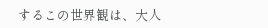するこの世界観は、大人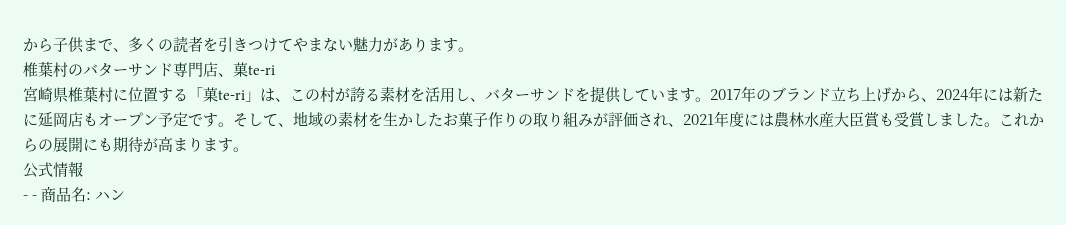から子供まで、多くの読者を引きつけてやまない魅力があります。
椎葉村のバターサンド専門店、菓te-ri
宮崎県椎葉村に位置する「菓te-ri」は、この村が誇る素材を活用し、バターサンドを提供しています。2017年のブランド立ち上げから、2024年には新たに延岡店もオープン予定です。そして、地域の素材を生かしたお菓子作りの取り組みが評価され、2021年度には農林水産大臣賞も受賞しました。これからの展開にも期待が高まります。
公式情報
- - 商品名: ハン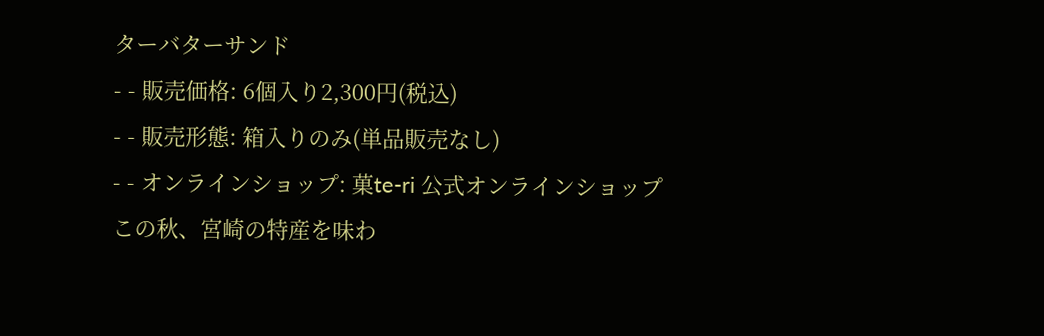ターバターサンド
- - 販売価格: 6個入り2,300円(税込)
- - 販売形態: 箱入りのみ(単品販売なし)
- - オンラインショップ: 菓te-ri 公式オンラインショップ
この秋、宮崎の特産を味わ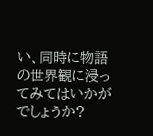い、同時に物語の世界観に浸ってみてはいかがでしょうか?